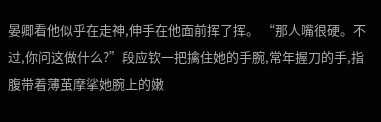晏卿看他似乎在走神,伸手在他面前挥了挥。 “那人嘴很硬。不过,你问这做什么?”段应钦一把擒住她的手腕,常年握刀的手,指腹带着薄茧摩挲她腕上的嫩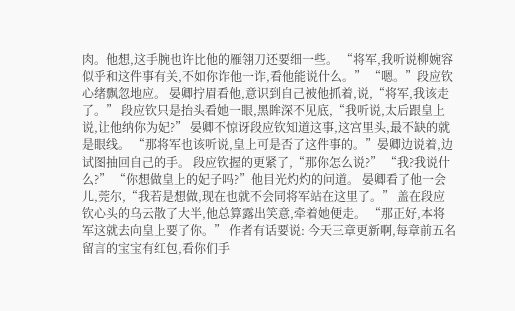肉。他想,这手腕也许比他的雁翎刀还要细一些。 “将军,我听说柳婉容似乎和这件事有关,不如你诈他一诈,看他能说什么。” “嗯。”段应钦心绪飘忽地应。 晏卿拧眉看他,意识到自己被他抓着,说,“将军,我该走了。” 段应钦只是抬头看她一眼,黑眸深不见底,“我听说,太后跟皇上说,让他纳你为妃?” 晏卿不惊讶段应钦知道这事,这宫里头,最不缺的就是眼线。 “那将军也该听说,皇上可是否了这件事的。”晏卿边说着,边试图抽回自己的手。 段应钦握的更紧了,“那你怎么说?” “我?我说什么?” “你想做皇上的妃子吗?”他目光灼灼的问道。 晏卿看了他一会儿,莞尔,“我若是想做,现在也就不会同将军站在这里了。” 盖在段应钦心头的乌云散了大半,他总算露出笑意,牵着她便走。 “那正好,本将军这就去向皇上要了你。” 作者有话要说: 今天三章更新啊,每章前五名留言的宝宝有红包,看你们手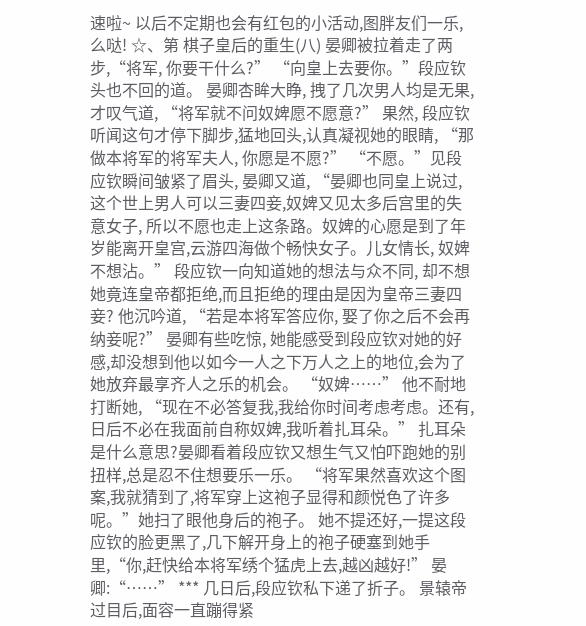速啦~ 以后不定期也会有红包的小活动,图胖友们一乐,么哒! ☆、第 棋子皇后的重生(八) 晏卿被拉着走了两步,“将军, 你要干什么?” “向皇上去要你。”段应钦头也不回的道。 晏卿杏眸大睁, 拽了几次男人均是无果, 才叹气道, “将军就不问奴婢愿不愿意?” 果然, 段应钦听闻这句才停下脚步,猛地回头,认真凝视她的眼睛, “那做本将军的将军夫人, 你愿是不愿?” “不愿。”见段应钦瞬间皱紧了眉头, 晏卿又道, “晏卿也同皇上说过, 这个世上男人可以三妻四妾,奴婢又见太多后宫里的失意女子, 所以不愿也走上这条路。奴婢的心愿是到了年岁能离开皇宫,云游四海做个畅快女子。儿女情长, 奴婢不想沾。” 段应钦一向知道她的想法与众不同, 却不想她竟连皇帝都拒绝,而且拒绝的理由是因为皇帝三妻四妾? 他沉吟道, “若是本将军答应你, 娶了你之后不会再纳妾呢?” 晏卿有些吃惊, 她能感受到段应钦对她的好感,却没想到他以如今一人之下万人之上的地位,会为了她放弃最享齐人之乐的机会。 “奴婢……” 他不耐地打断她, “现在不必答复我,我给你时间考虑考虑。还有,日后不必在我面前自称奴婢,我听着扎耳朵。” 扎耳朵是什么意思?晏卿看着段应钦又想生气又怕吓跑她的别扭样,总是忍不住想要乐一乐。 “将军果然喜欢这个图案,我就猜到了,将军穿上这袍子显得和颜悦色了许多呢。”她扫了眼他身后的袍子。 她不提还好,一提这段应钦的脸更黑了,几下解开身上的袍子硬塞到她手里,“你,赶快给本将军绣个猛虎上去,越凶越好!” 晏卿:“……” *** 几日后,段应钦私下递了折子。 景辕帝过目后,面容一直蹦得紧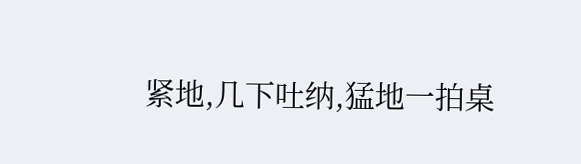紧地,几下吐纳,猛地一拍桌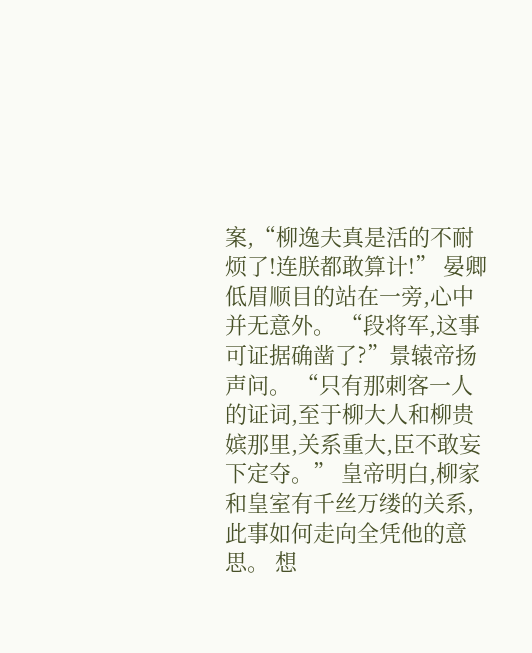案,“柳逸夫真是活的不耐烦了!连朕都敢算计!” 晏卿低眉顺目的站在一旁,心中并无意外。 “段将军,这事可证据确凿了?”景辕帝扬声问。 “只有那刺客一人的证词,至于柳大人和柳贵嫔那里,关系重大,臣不敢妄下定夺。” 皇帝明白,柳家和皇室有千丝万缕的关系,此事如何走向全凭他的意思。 想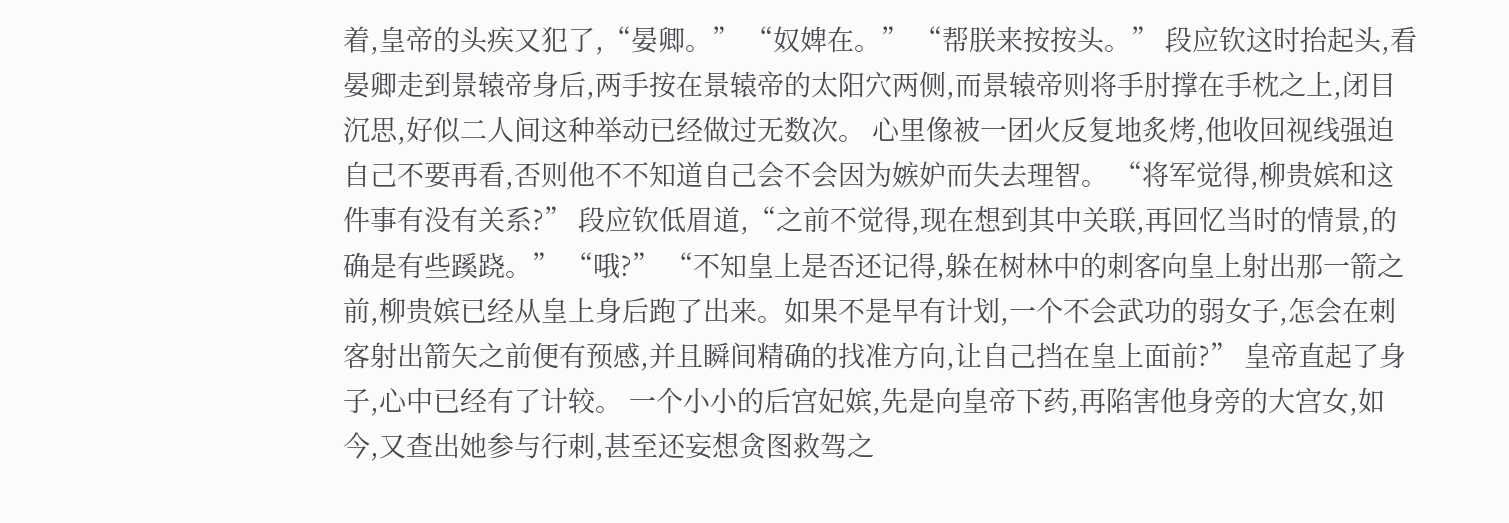着,皇帝的头疾又犯了,“晏卿。” “奴婢在。” “帮朕来按按头。” 段应钦这时抬起头,看晏卿走到景辕帝身后,两手按在景辕帝的太阳穴两侧,而景辕帝则将手肘撑在手枕之上,闭目沉思,好似二人间这种举动已经做过无数次。 心里像被一团火反复地炙烤,他收回视线强迫自己不要再看,否则他不不知道自己会不会因为嫉妒而失去理智。 “将军觉得,柳贵嫔和这件事有没有关系?” 段应钦低眉道,“之前不觉得,现在想到其中关联,再回忆当时的情景,的确是有些蹊跷。” “哦?” “不知皇上是否还记得,躲在树林中的刺客向皇上射出那一箭之前,柳贵嫔已经从皇上身后跑了出来。如果不是早有计划,一个不会武功的弱女子,怎会在刺客射出箭矢之前便有预感,并且瞬间精确的找准方向,让自己挡在皇上面前?” 皇帝直起了身子,心中已经有了计较。 一个小小的后宫妃嫔,先是向皇帝下药,再陷害他身旁的大宫女,如今,又查出她参与行刺,甚至还妄想贪图救驾之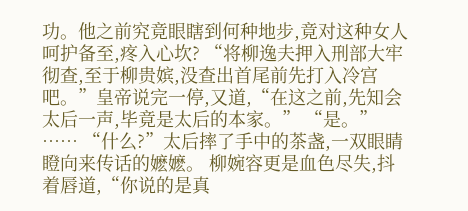功。他之前究竟眼瞎到何种地步,竟对这种女人呵护备至,疼入心坎? “将柳逸夫押入刑部大牢彻查,至于柳贵嫔,没查出首尾前先打入冷宫吧。”皇帝说完一停,又道,“在这之前,先知会太后一声,毕竟是太后的本家。” “是。” …… “什么?”太后摔了手中的茶盏,一双眼睛瞪向来传话的嬷嬷。 柳婉容更是血色尽失,抖着唇道,“你说的是真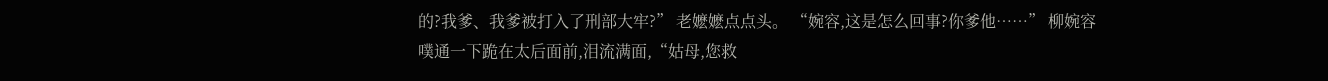的?我爹、我爹被打入了刑部大牢?” 老嬷嬷点点头。 “婉容,这是怎么回事?你爹他……” 柳婉容噗通一下跪在太后面前,泪流满面,“姑母,您救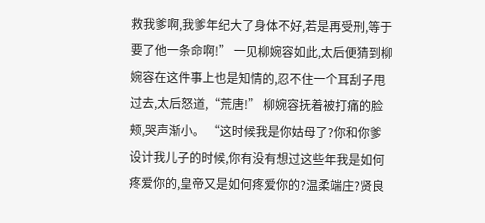救我爹啊,我爹年纪大了身体不好,若是再受刑,等于要了他一条命啊!” 一见柳婉容如此,太后便猜到柳婉容在这件事上也是知情的,忍不住一个耳刮子甩过去,太后怒道,“荒唐!” 柳婉容抚着被打痛的脸颊,哭声渐小。 “这时候我是你姑母了?你和你爹设计我儿子的时候,你有没有想过这些年我是如何疼爱你的,皇帝又是如何疼爱你的?温柔端庄?贤良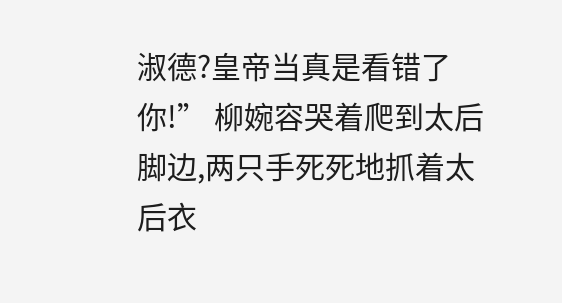淑德?皇帝当真是看错了你!” 柳婉容哭着爬到太后脚边,两只手死死地抓着太后衣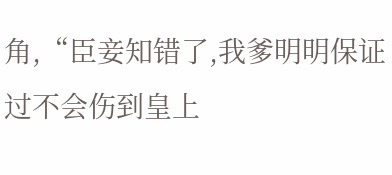角,“臣妾知错了,我爹明明保证过不会伤到皇上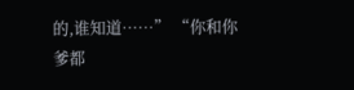的,谁知道……” “你和你爹都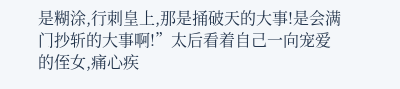是糊涂,行刺皇上,那是捅破天的大事!是会满门抄斩的大事啊!”太后看着自己一向宠爱的侄女,痛心疾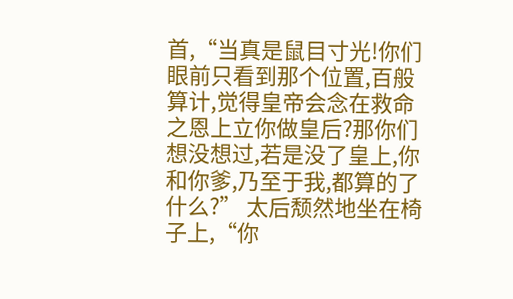首,“当真是鼠目寸光!你们眼前只看到那个位置,百般算计,觉得皇帝会念在救命之恩上立你做皇后?那你们想没想过,若是没了皇上,你和你爹,乃至于我,都算的了什么?” 太后颓然地坐在椅子上,“你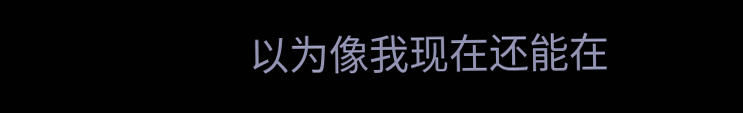以为像我现在还能在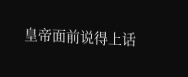皇帝面前说得上话